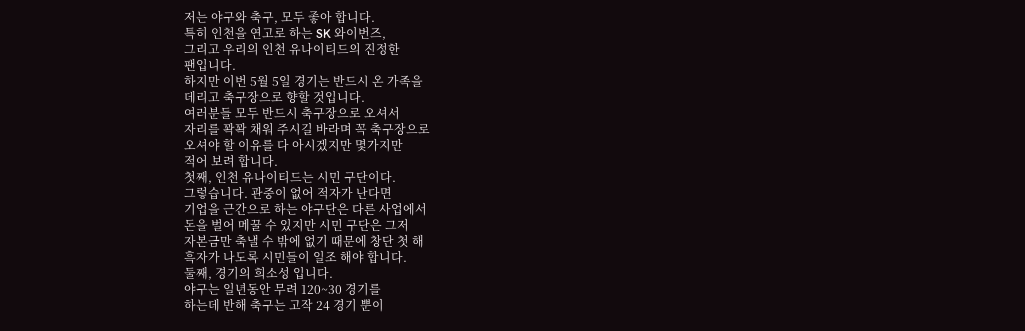저는 야구와 축구, 모두 좋아 합니다.
특히 인천을 연고로 하는 SK 와이번즈,
그리고 우리의 인천 유나이티드의 진정한
팬입니다.
하지만 이번 5월 5일 경기는 반드시 온 가족을
데리고 축구장으로 향할 것입니다.
여러분들 모두 반드시 축구장으로 오셔서
자리를 꽉꽉 채워 주시길 바라며 꼭 축구장으로
오셔야 할 이유를 다 아시겠지만 몇가지만
적어 보려 합니다.
첫째, 인천 유나이티드는 시민 구단이다.
그렇습니다. 관중이 없어 적자가 난다면
기업을 근간으로 하는 야구단은 다른 사업에서
돈을 벌어 메꿀 수 있지만 시민 구단은 그저
자본금만 축낼 수 밖에 없기 때문에 창단 첫 해
흑자가 나도록 시민들이 일조 해야 합니다.
둘째, 경기의 희소성 입니다.
야구는 일년동안 무려 120~30 경기를
하는데 반해 축구는 고작 24 경기 뿐이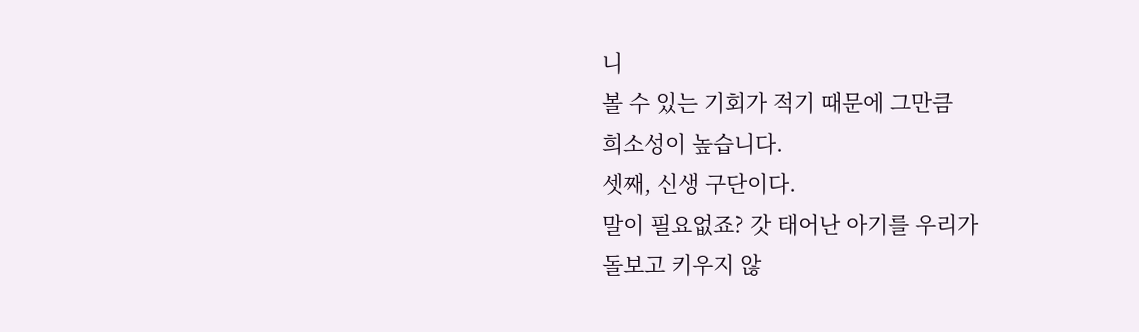니
볼 수 있는 기회가 적기 때문에 그만큼
희소성이 높습니다.
셋째, 신생 구단이다.
말이 필요없죠? 갓 태어난 아기를 우리가
돌보고 키우지 않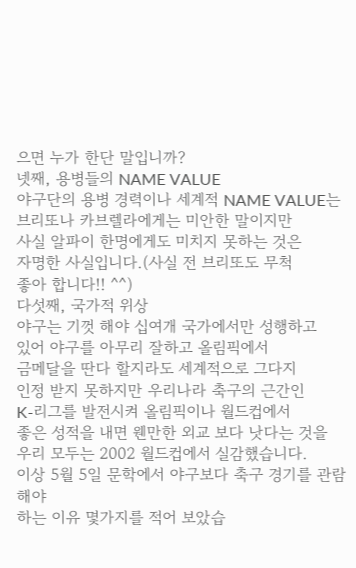으면 누가 한단 말입니까?
넷째, 용병들의 NAME VALUE
야구단의 용병 경력이나 세계적 NAME VALUE는
브리또나 카브렐라에게는 미안한 말이지만
사실 알파이 한명에게도 미치지 못하는 것은
자명한 사실입니다.(사실 전 브리또도 무척
좋아 합니다!! ^^)
다섯째, 국가적 위상
야구는 기껏 해야 십여개 국가에서만 성행하고
있어 야구를 아무리 잘하고 올림픽에서
금메달을 딴다 할지라도 세계적으로 그다지
인정 받지 못하지만 우리나라 축구의 근간인
K-리그를 발전시켜 올림픽이나 월드컵에서
좋은 성적을 내면 웬만한 외교 보다 낫다는 것을
우리 모두는 2002 월드컵에서 실감했습니다.
이상 5월 5일 문학에서 야구보다 축구 경기를 관람해야
하는 이유 몇가지를 적어 보았습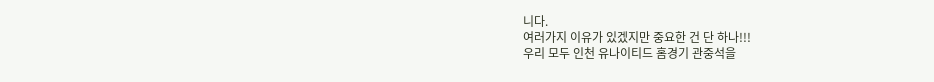니다.
여러가지 이유가 있겠지만 중요한 건 단 하나!!!
우리 모두 인천 유나이티드 홈경기 관중석을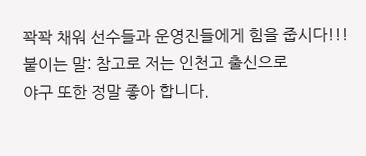꽉꽉 채워 선수들과 운영진들에게 힘을 줍시다!!!
붙이는 말: 참고로 저는 인천고 출신으로
야구 또한 정말 좋아 합니다.